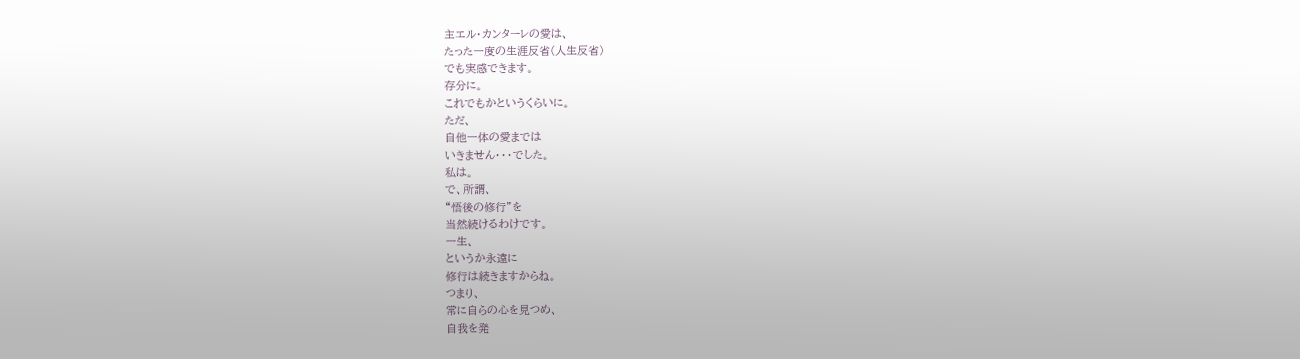主エル・カンターレの愛は、
たった一度の生涯反省(人生反省)
でも実感できます。
存分に。
これでもかというくらいに。
ただ、
自他一体の愛までは
いきません・・・でした。
私は。
で、所謂、
“悟後の修行”を
当然続けるわけです。
一生、
というか永遠に
修行は続きますからね。
つまり、
常に自らの心を見つめ、
自我を発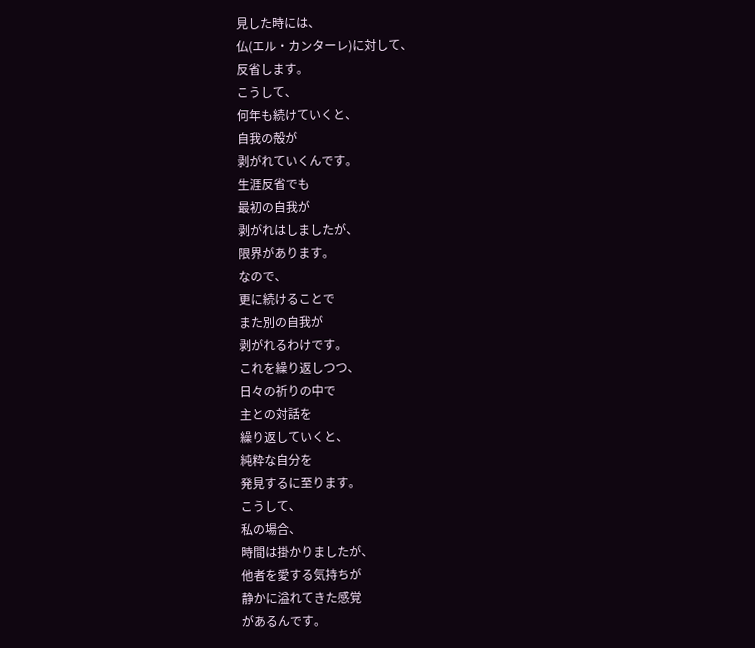見した時には、
仏(エル・カンターレ)に対して、
反省します。
こうして、
何年も続けていくと、
自我の殻が
剥がれていくんです。
生涯反省でも
最初の自我が
剥がれはしましたが、
限界があります。
なので、
更に続けることで
また別の自我が
剥がれるわけです。
これを繰り返しつつ、
日々の祈りの中で
主との対話を
繰り返していくと、
純粋な自分を
発見するに至ります。
こうして、
私の場合、
時間は掛かりましたが、
他者を愛する気持ちが
静かに溢れてきた感覚
があるんです。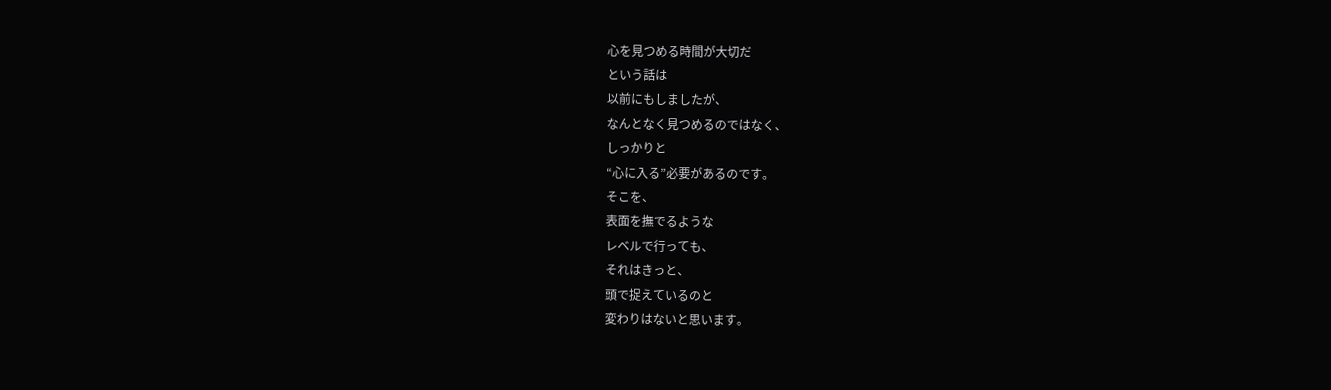心を見つめる時間が大切だ
という話は
以前にもしましたが、
なんとなく見つめるのではなく、
しっかりと
“心に入る”必要があるのです。
そこを、
表面を撫でるような
レベルで行っても、
それはきっと、
頭で捉えているのと
変わりはないと思います。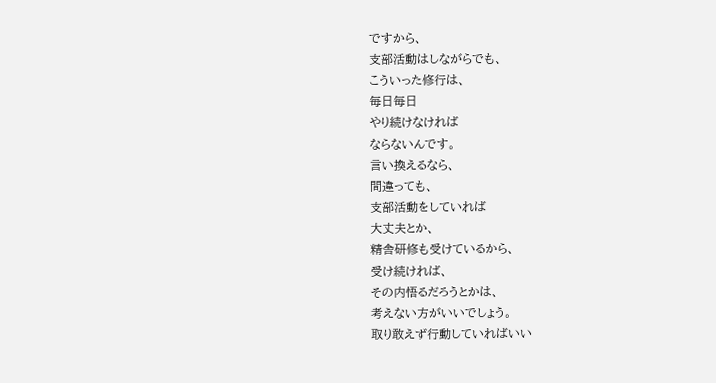ですから、
支部活動はしながらでも、
こういった修行は、
毎日毎日
やり続けなければ
ならないんです。
言い換えるなら、
間違っても、
支部活動をしていれば
大丈夫とか、
精舎研修も受けているから、
受け続ければ、
その内悟るだろうとかは、
考えない方がいいでしょう。
取り敢えず行動していればいい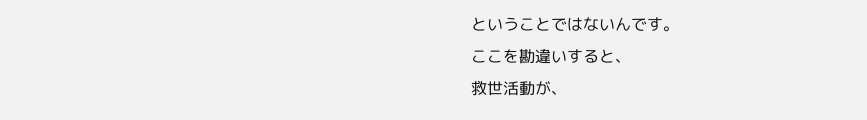ということではないんです。
ここを勘違いすると、
救世活動が、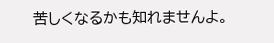苦しくなるかも知れませんよ。